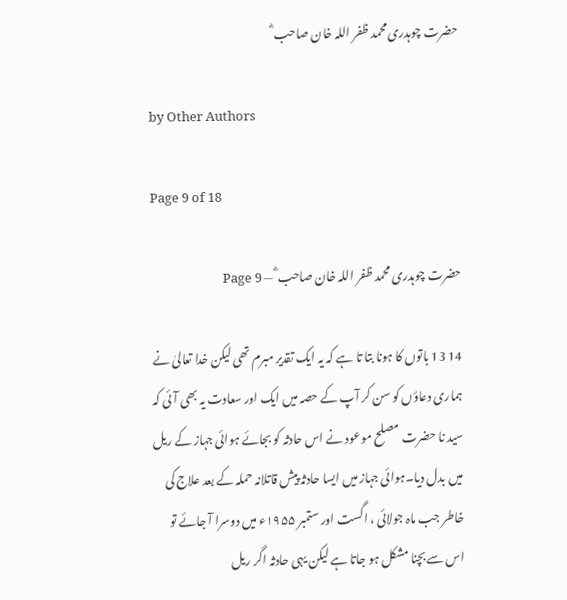حضرت چوہدری محمد ظفر اللہ خان صاحب ؓ

by Other Authors

Page 9 of 18

حضرت چوہدری محمد ظفر اللہ خان صاحب ؓ — Page 9

14 13 باتوں کا ہونا بتا تا ہے کہ یہ ایک تقدیر مبرم تھی لیکن خدا تعالیٰ نے ہماری دعاؤں کو سن کر آپ کے حصہ میں ایک اور سعادت یہ بھی آئی کہ سید نا حضرت مصلح موعود نے اس حادثہ کو بجائے ہوائی جہاز کے ریل میں بدل دیا۔ہوائی جہاز میں ایسا حادثہ پیش قاتلانہ حملہ کے بعد علاج کی خاطر جب ماہ جولائی ، اگست اور ستمبر ۱۹۵۵ء میں دوسرا آ جائے تو اس سے بچنا مشکل ہو جاتا ہے لیکن یہی حادثہ اگر ریل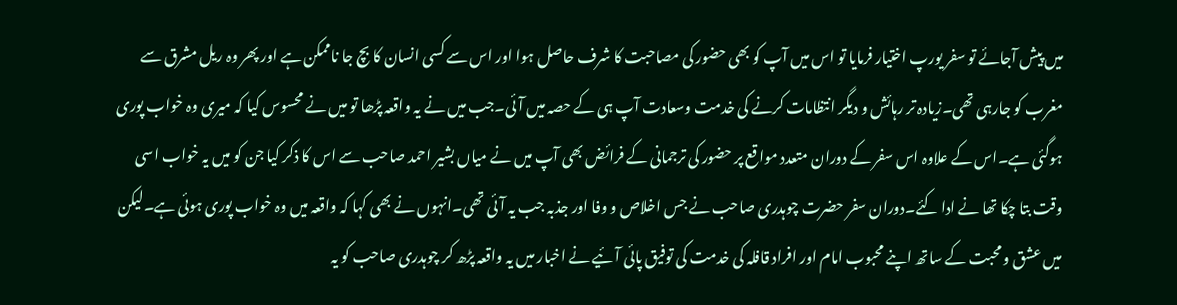میں پیش آجائے تو سفر یورپ اختیار فرمایا تو اس میں آپ کو بھی حضور کی مصاحبت کا شرف حاصل ہوا اور اس سے کسی انسان کا بچ جا ناممکن ہے اور پھر وہ ریل مشرق سے مغرب کو جارہی تھی۔زیادہ تر رہائش و دیگر انتظامات کرنے کی خدمت وسعادت آپ ہی کے حصہ میں آئی۔جب میں نے یہ واقعہ پڑھا تو میں نے محسوس کیا کہ میری وہ خواب پوری ہوگئی ہے۔اس کے علاوہ اس سفر کے دوران متعدد مواقع پر حضور کی ترجمانی کے فرائض بھی آپ میں نے میاں بشیر احمد صاحب سے اس کا ذکر کیا جن کو میں یہ خواب اسی وقت بتا چکا تھا نے ادا کئے۔دوران سفر حضرت چوہدری صاحب نے جس اخلاص و وفا اور جذبہ جب یہ آئی تھی۔انہوں نے بھی کہا کہ واقعہ میں وہ خواب پوری ہوئی ہے۔لیکن میں عشق و محبت کے ساتھ اپنے محبوب امام اور افراد قافلہ کی خدمت کی توفیق پائی آئیے نے اخبار میں یہ واقعہ پڑھ کر چوہدری صاحب کو یہ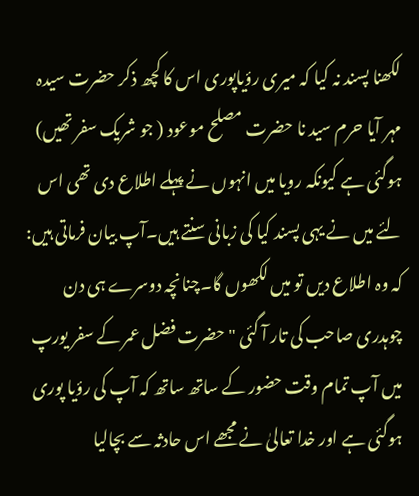لکھنا پسند نہ کیا کہ میری رؤیاپوری اس کا کچھ ذکر حضرت سیدہ مہر آیا حرم سید نا حضرت مصلح موعود ( جو شریک سفر تھیں) ہوگئی ہے کیونکہ رویا میں انہوں نے پہلے اطلاع دی تھی اس لئے میں نے یہی پسند کیا کی زبانی سنتے ہیں۔آپ بیان فرماتی ہیں: کہ وہ اطلاع دیں تو میں لکھوں گا۔چنانچہ دوسرے ہی دن چوہدری صاحب کی تار آ گئی "حضرت فضل عمر کے سفر یورپ میں آپ تمام وقت حضور کے ساتھ ساتھ کہ آپ کی رؤیا پوری ہوگئی ہے اور خدا تعالیٰ نے مجھے اس حادثہ سے بچالیا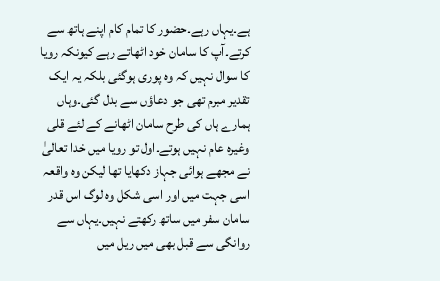ہے۔یہاں رہے۔حضور کا تمام کام اپنے ہاتھ سے کرتے۔آپ کا سامان خود اٹھاتے رہے کیونکہ رویا کا سوال نہیں کہ وہ پوری ہوگئی بلکہ یہ ایک تقدیر مبرم تھی جو دعاؤں سے بدل گئی۔وہاں ہمارے ہاں کی طرح سامان اٹھانے کے لئے قلی وغیرہ عام نہیں ہوتے۔اول تو رویا میں خدا تعالیٰ نے مجھے ہوائی جہاز دکھایا تھا لیکن وہ واقعہ اسی جہت میں اور اسی شکل وہ لوگ اس قدر سامان سفر میں ساتھ رکھتے نہیں۔یہاں سے روانگی سے قبل بھی میں ریل میں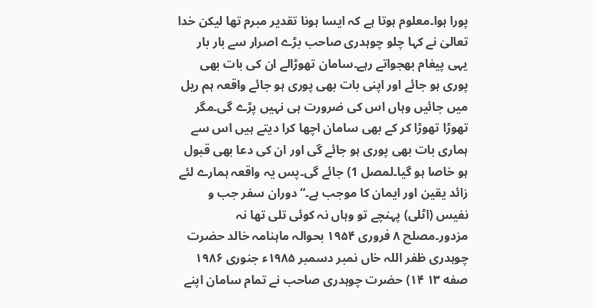پورا ہوا۔معلوم ہوتا ہے کہ ایسا ہونا تقدیر مبرم تھا لیکن خدا تعالیٰ نے کہا چلو چوہدری صاحب بڑے اصرار سے بار بار یہی پیغام بھجواتے رہے۔سامان تھوڑالے ان کی بات بھی پوری ہو جائے اور اپنی بات بھی پوری ہو جائے واقعہ ہم ریل میں جائیں وہاں اس کی ضرورت ہی نہیں پڑے گی۔مگر تھوڑا تھوڑا کر کے بھی سامان اچھا کرا دیتے ہیں اس سے ہماری بات بھی پوری ہو جائے گی اور ان کی دعا بھی قبول ہو خاصا ہو گیا۔لمصل 1) جائے گی۔پس یہ واقعہ ہمارے لئے زائد یقین اور ایمان کا موجب ہے۔“ دوران سفر جب و نفیس (اٹلی) پہنچے تو وہاں نہ کوئی تلی تھا نہ مزدور۔مصلح ۸ فروری ۱۹۵۴ بحوالہ ماہنامہ خالد حضرت چوہدری ظفر اللہ خاں نمبر دسمبر ۱۹۸۵ء جنوری ۱۹۸۶ صفه ۱۳ ۱۴) حضرت چوہدری صاحب نے تمام سامان اپنے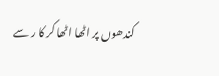کندھوں پر اٹھا اٹھا کر کا ر سے